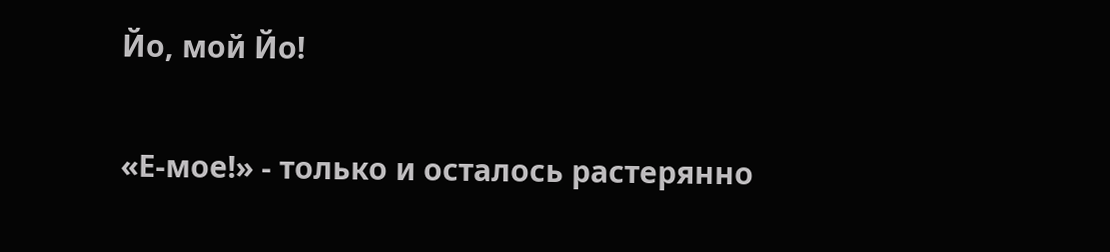Йо, мой Йо!

«Е-мое!» - только и осталось растерянно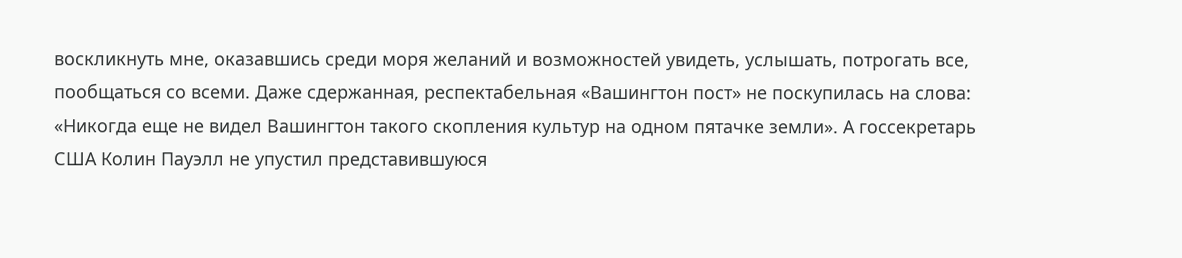воскликнуть мне, оказавшись среди моря желаний и возможностей увидеть, услышать, потрогать все, пообщаться со всеми. Даже сдержанная, респектабельная «Вашингтон пост» не поскупилась на слова: «Никогда еще не видел Вашингтон такого скопления культур на одном пятачке земли». А госсекретарь США Колин Пауэлл не упустил представившуюся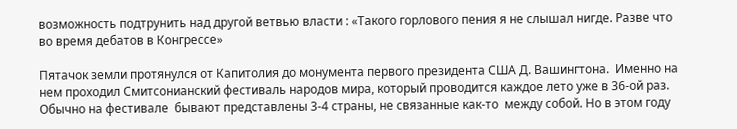возможность подтрунить над другой ветвью власти : «Такого горлового пения я не слышал нигде. Разве что во время дебатов в Конгрессе»

Пятачок земли протянулся от Капитолия до монумента первого президента США Д. Вашингтона.  Именно на нем проходил Смитсонианский фестиваль народов мира, который проводится каждое лето уже в 36-ой раз. Обычно на фестивале  бывают представлены 3-4 страны, не связанные как-то  между собой. Но в этом году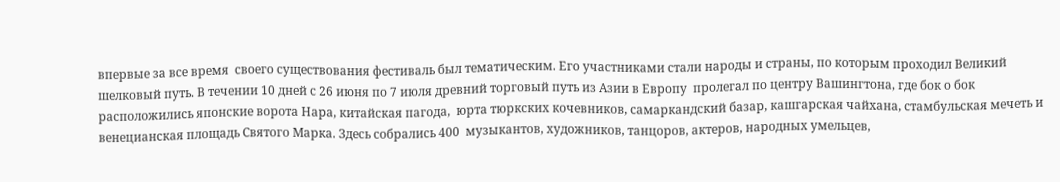впервые за все время  своего существования фестиваль был тематическим. Его участниками стали народы и страны, по которым проходил Великий шелковый путь. В течении 10 дней с 26 июня по 7 июля древний торговый путь из Азии в Европу  пролегал по центру Вашингтона, где бок о бок расположились японские ворота Нара, китайская пагода,  юрта тюркских кочевников, самаркандский базар, кашгарская чайхана, стамбульская мечеть и венецианская площадь Святого Марка. Здесь собрались 400  музыкантов, художников, танцоров, актеров, народных умельцев,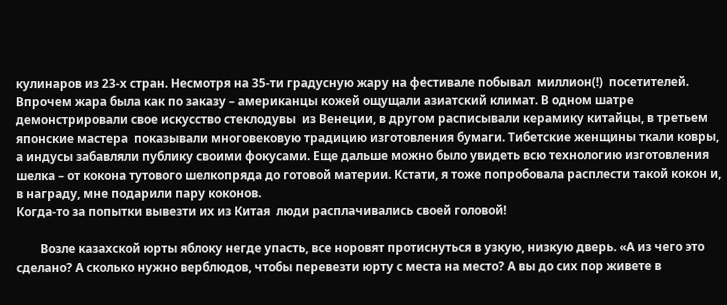кулинаров из 23-х стран. Несмотря на 35-ти градусную жару на фестивале побывал  миллион(!)  посетителей. Впрочем жара была как по заказу – американцы кожей ощущали азиатский климат. В одном шатре демонстрировали свое искусство стеклодувы  из Венеции, в другом расписывали керамику китайцы, в третьем японские мастера  показывали многовековую традицию изготовления бумаги. Тибетские женщины ткали ковры, а индусы забавляли публику своими фокусами. Еще дальше можно было увидеть всю технологию изготовления шелка – от кокона тутового шелкопряда до готовой материи. Кстати, я тоже попробовала расплести такой кокон и, в награду, мне подарили пару коконов.
Когда-то за попытки вывезти их из Китая  люди расплачивались своей головой!

        Возле казахской юрты яблоку негде упасть, все норовят протиснуться в узкую, низкую дверь. «А из чего это сделано? А сколько нужно верблюдов, чтобы перевезти юрту с места на место? А вы до сих пор живете в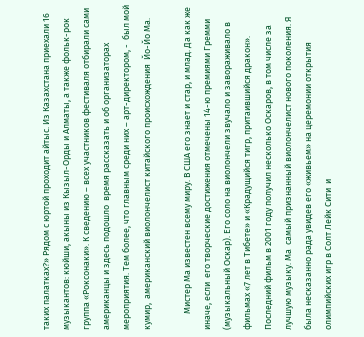таких палатках?» Рядом с юртой проходит айтыс. Из Казахстана приехали 16 музыкантов: кюйши, акыны из Кызыл-Орды и Алматы, а также фольк-рок группа «Роксонаки». К сведению – всех участников фестиваля отбирали сами американцы и здесь подошло  время рассказать и об организаторах мероприятия. Тем более, что главным среди них – арт-директором, -  был мой кумир,  американский виолончелист китайского происхождения  Йо-Йо Ма.

        Мистер Ма известен всему миру. В США его знает и стар, и млад. Да как же иначе, если  его творческие достижения отмечены 14-ю премиями Гремми (музыкальный Оскар). Его соло на виолончели звучало и завораживало в фильмах «7 лет в Тибете» и «Крадущийся тигр, притаившийся дракон».  Последний фильм в 2001 году получил несколько Оскаров, в том числе за лучшую музыку. Ма  самый признанный виолончелист нового поколения. Я была несказанно рада увидев его «живьем» на церемонии открытия олимпийских игр в Солт Лейк Сити  и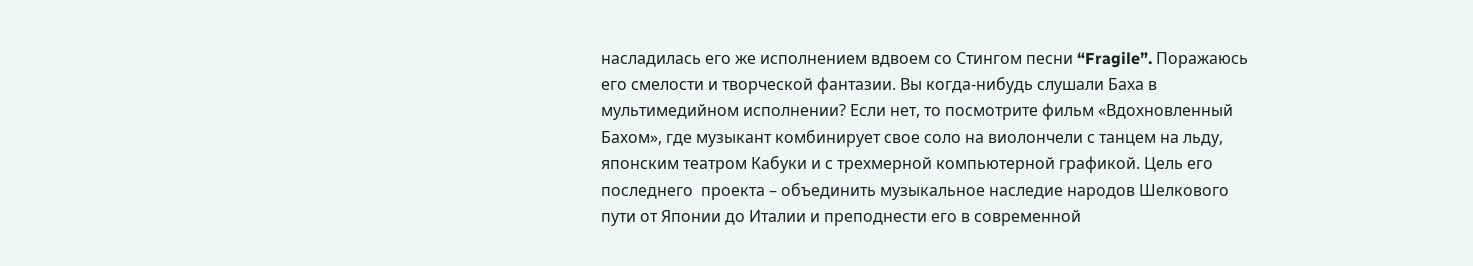насладилась его же исполнением вдвоем со Стингом песни “Fragile”. Поражаюсь его смелости и творческой фантазии. Вы когда-нибудь слушали Баха в мультимедийном исполнении? Если нет, то посмотрите фильм «Вдохновленный Бахом», где музыкант комбинирует свое соло на виолончели с танцем на льду, японским театром Кабуки и с трехмерной компьютерной графикой. Цель его последнего  проекта – объединить музыкальное наследие народов Шелкового пути от Японии до Италии и преподнести его в современной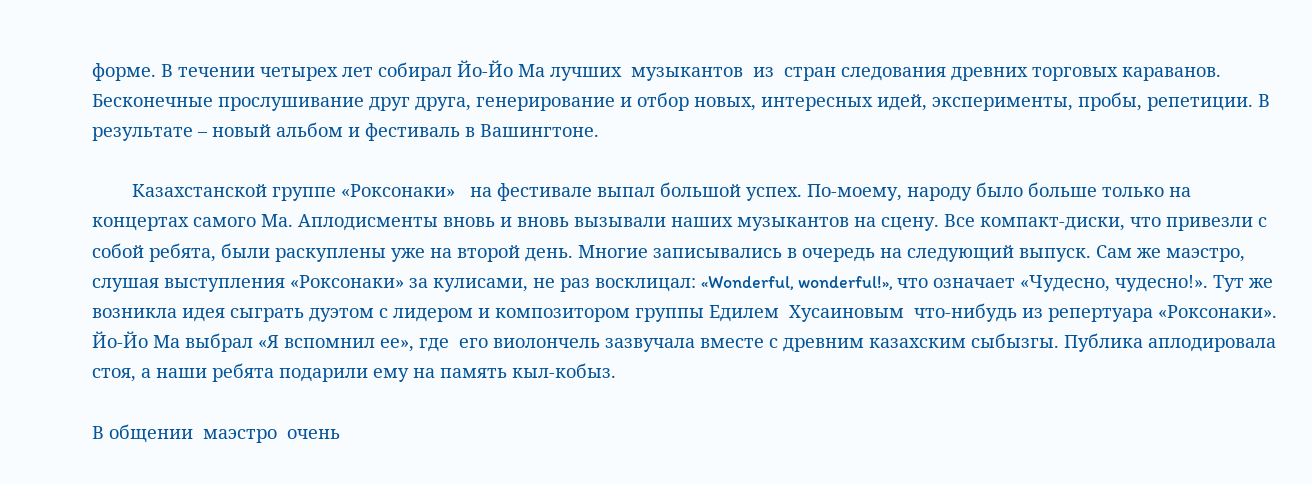форме. В течении четырех лет собирал Йо-Йо Ма лучших  музыкантов  из  стран следования древних торговых караванов. Бесконечные прослушивание друг друга, генерирование и отбор новых, интересных идей, эксперименты, пробы, репетиции. В результате – новый альбом и фестиваль в Вашингтоне.

        Казахстанской группе «Роксонаки»   на фестивале выпал большой успех. По-моему, народу было больше только на концертах самого Ма. Аплодисменты вновь и вновь вызывали наших музыкантов на сцену. Все компакт-диски, что привезли с собой ребята, были раскуплены уже на второй день. Многие записывались в очередь на следующий выпуск. Сам же маэстро, слушая выступления «Роксонаки» за кулисами, не раз восклицал: «Wonderful, wonderful!», что означает «Чудесно, чудесно!». Тут же возникла идея сыграть дуэтом с лидером и композитором группы Едилем  Хусаиновым  что-нибудь из репертуара «Роксонаки». Йо-Йо Ма выбрал «Я вспомнил ее», где  его виолончель зазвучала вместе с древним казахским сыбызгы. Публика аплодировала стоя, а наши ребята подарили ему на память кыл-кобыз.

В общении  маэстро  очень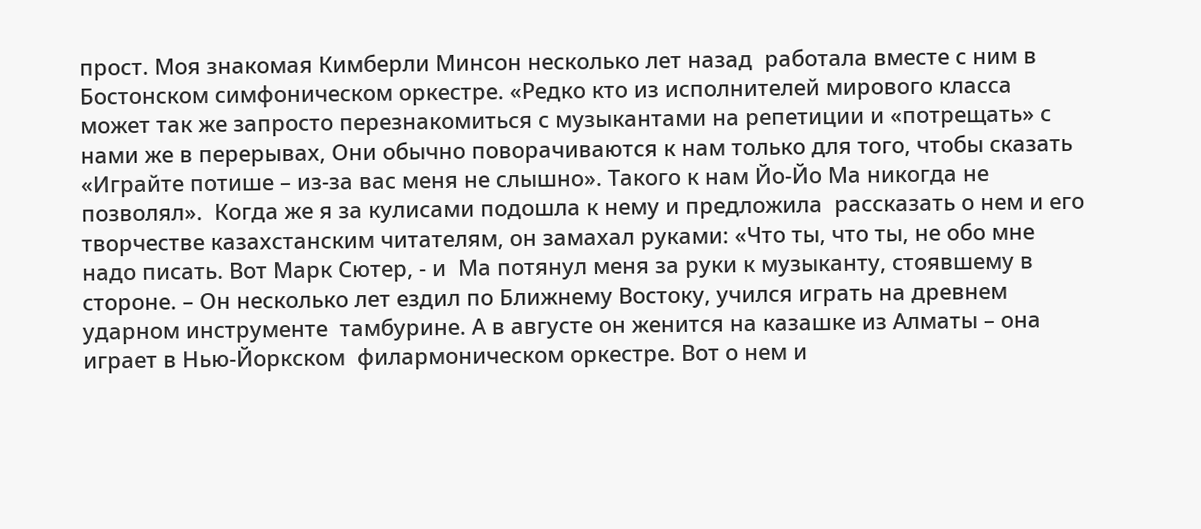прост. Моя знакомая Кимберли Минсон несколько лет назад  работала вместе с ним в Бостонском симфоническом оркестре. «Редко кто из исполнителей мирового класса  может так же запросто перезнакомиться с музыкантами на репетиции и «потрещать» с нами же в перерывах, Они обычно поворачиваются к нам только для того, чтобы сказать «Играйте потише – из-за вас меня не слышно». Такого к нам Йо-Йо Ма никогда не позволял».  Когда же я за кулисами подошла к нему и предложила  рассказать о нем и его творчестве казахстанским читателям, он замахал руками: «Что ты, что ты, не обо мне надо писать. Вот Марк Сютер, - и  Ма потянул меня за руки к музыканту, стоявшему в стороне. – Он несколько лет ездил по Ближнему Востоку, учился играть на древнем ударном инструменте  тамбурине. А в августе он женится на казашке из Алматы – она играет в Нью-Йоркском  филармоническом оркестре. Вот о нем и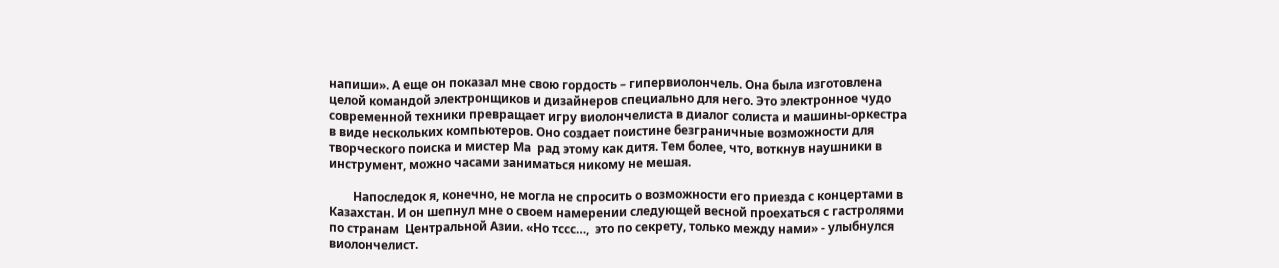напиши». А еще он показал мне свою гордость – гипервиолончель. Она была изготовлена целой командой электронщиков и дизайнеров специально для него. Это электронное чудо современной техники превращает игру виолончелиста в диалог солиста и машины-оркестра в виде нескольких компьютеров. Оно создает поистине безграничные возможности для творческого поиска и мистер Ма  рад этому как дитя. Тем более, что, воткнув наушники в инструмент, можно часами заниматься никому не мешая.

        Напоследок я, конечно, не могла не спросить о возможности его приезда с концертами в Казахстан. И он шепнул мне о своем намерении следующей весной проехаться с гастролями по странам  Центральной Азии. «Но тссс…,  это по секрету, только между нами» - улыбнулся виолончелист.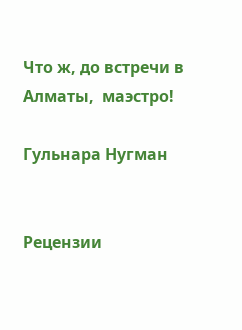Что ж, до встречи в Алматы,  маэстро!

Гульнара Нугман


Рецензии